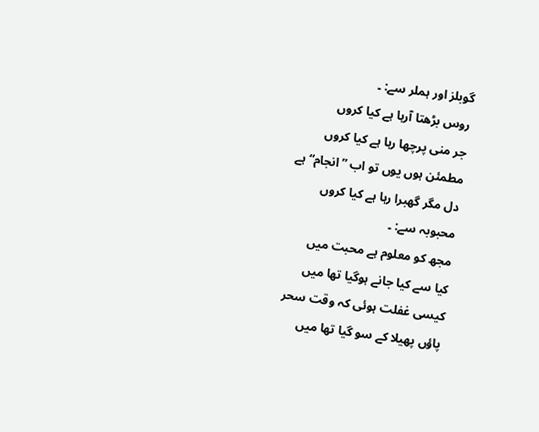گوبلز اور ہملر سے: ۔
روس بڑھتا آرہا ہے کیا کروں
جر منی پرچھا رہا ہے کیا کروں
مطمئن ہوں یوں تو اب ”انجام“ ہے
دل مگر گھبرا رہا ہے کیا کروں
محبوبہ سے: ۔
مجھ کو معلوم ہے محبت میں
کیا سے کیا جانے ہوگیا تھا میں
کیسی غفلت ہوئی کہ وقت سحر
پاؤں پھیلا کے سو گیا تھا میں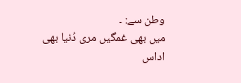وطن سے: ۔
میں بھی غمگیں مری دُنیا بھی اداس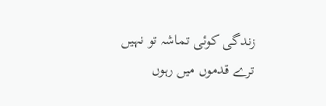زندگی کوئی تماشہ تو نہیں
ترے قدموں میں رہوں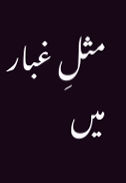مثلِ غبار
میں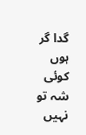گدا گر ہوں کوئی شہ تو نہیں